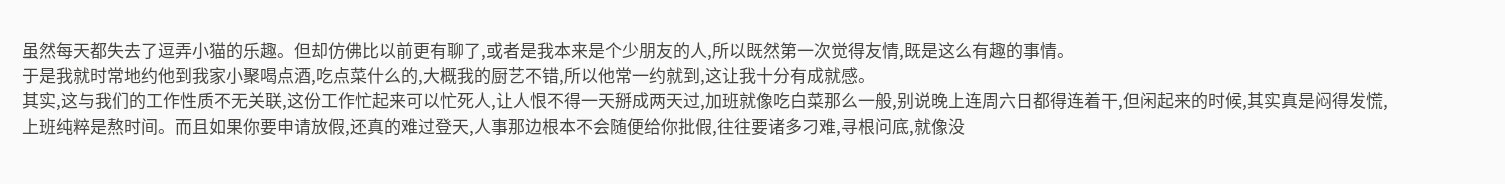虽然每天都失去了逗弄小猫的乐趣。但却仿佛比以前更有聊了,或者是我本来是个少朋友的人,所以既然第一次觉得友情,既是这么有趣的事情。
于是我就时常地约他到我家小聚喝点酒,吃点菜什么的,大概我的厨艺不错,所以他常一约就到,这让我十分有成就感。
其实,这与我们的工作性质不无关联,这份工作忙起来可以忙死人,让人恨不得一天掰成两天过,加班就像吃白菜那么一般,别说晚上连周六日都得连着干,但闲起来的时候,其实真是闷得发慌,上班纯粹是熬时间。而且如果你要申请放假,还真的难过登天,人事那边根本不会随便给你批假,往往要诸多刁难,寻根问底,就像没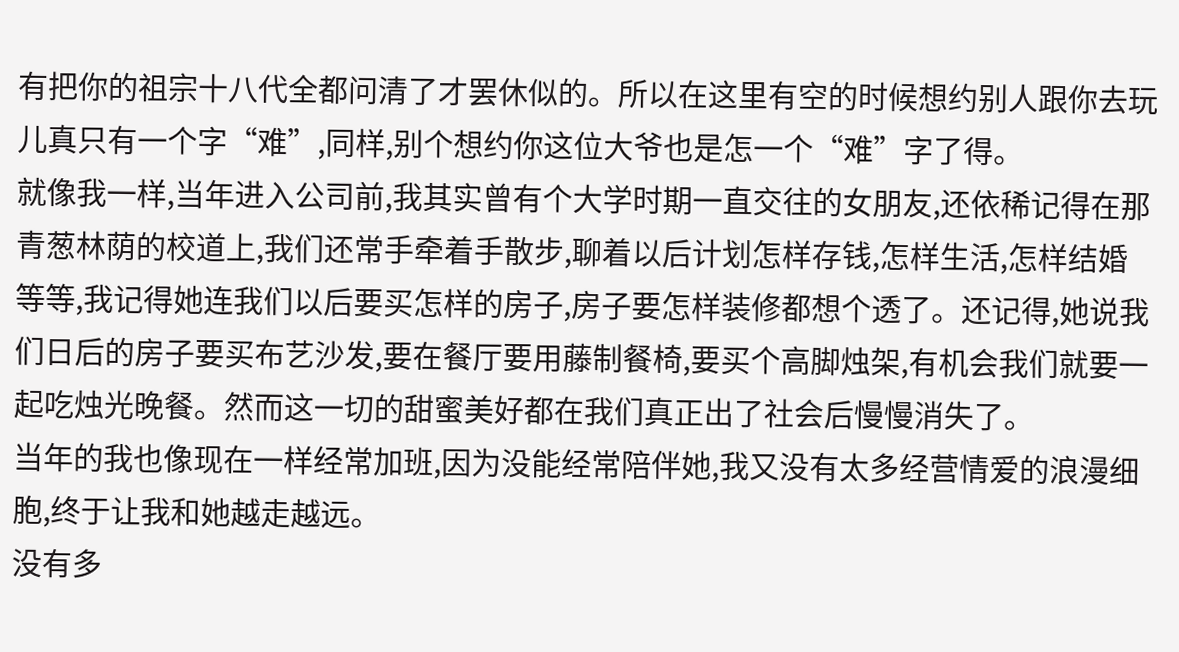有把你的祖宗十八代全都问清了才罢休似的。所以在这里有空的时候想约别人跟你去玩儿真只有一个字“难”,同样,别个想约你这位大爷也是怎一个“难”字了得。
就像我一样,当年进入公司前,我其实曾有个大学时期一直交往的女朋友,还依稀记得在那青葱林荫的校道上,我们还常手牵着手散步,聊着以后计划怎样存钱,怎样生活,怎样结婚等等,我记得她连我们以后要买怎样的房子,房子要怎样装修都想个透了。还记得,她说我们日后的房子要买布艺沙发,要在餐厅要用藤制餐椅,要买个高脚烛架,有机会我们就要一起吃烛光晚餐。然而这一切的甜蜜美好都在我们真正出了社会后慢慢消失了。
当年的我也像现在一样经常加班,因为没能经常陪伴她,我又没有太多经营情爱的浪漫细胞,终于让我和她越走越远。
没有多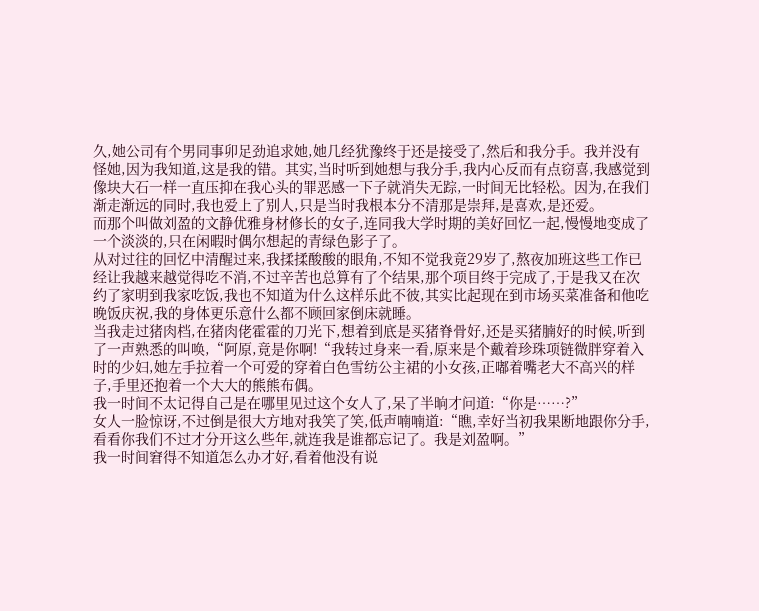久,她公司有个男同事卯足劲追求她,她几经犹豫终于还是接受了,然后和我分手。我并没有怪她,因为我知道,这是我的错。其实,当时听到她想与我分手,我内心反而有点窃喜,我感觉到像块大石一样一直压抑在我心头的罪恶感一下子就消失无踪,一时间无比轻松。因为,在我们渐走渐远的同时,我也爱上了别人,只是当时我根本分不清那是崇拜,是喜欢,是还爱。
而那个叫做刘盈的文静优雅身材修长的女子,连同我大学时期的美好回忆一起,慢慢地变成了一个淡淡的,只在闲暇时偶尔想起的青绿色影子了。
从对过往的回忆中清醒过来,我揉揉酸酸的眼角,不知不觉我竟29岁了,熬夜加班这些工作已经让我越来越觉得吃不消,不过辛苦也总算有了个结果,那个项目终于完成了,于是我又在次约了家明到我家吃饭,我也不知道为什么这样乐此不彼,其实比起现在到市场买菜准备和他吃晚饭庆祝,我的身体更乐意什么都不顾回家倒床就睡。
当我走过猪肉档,在猪肉佬霍霍的刀光下,想着到底是买猪脊骨好,还是买猪腩好的时候,听到了一声熟悉的叫唤,“阿原,竟是你啊!“我转过身来一看,原来是个戴着珍珠项链微胖穿着入时的少妇,她左手拉着一个可爱的穿着白色雪纺公主裙的小女孩,正嘟着嘴老大不高兴的样子,手里还抱着一个大大的熊熊布偶。
我一时间不太记得自己是在哪里见过这个女人了,呆了半晌才问道:“你是……?”
女人一脸惊讶,不过倒是很大方地对我笑了笑,低声喃喃道:“瞧,幸好当初我果断地跟你分手,看看你我们不过才分开这么些年,就连我是谁都忘记了。我是刘盈啊。”
我一时间窘得不知道怎么办才好,看着他没有说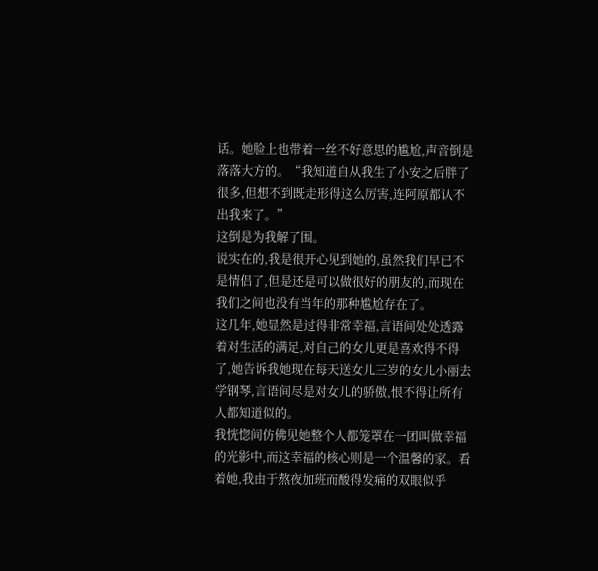话。她脸上也带着一丝不好意思的尴尬,声音倒是落落大方的。“我知道自从我生了小安之后胖了很多,但想不到既走形得这么厉害,连阿原都认不出我来了。”
这倒是为我解了围。
说实在的,我是很开心见到她的,虽然我们早已不是情侣了,但是还是可以做很好的朋友的,而现在我们之间也没有当年的那种尴尬存在了。
这几年,她显然是过得非常幸福,言语间处处透露着对生活的满足,对自己的女儿更是喜欢得不得了,她告诉我她现在每天送女儿三岁的女儿小丽去学钢琴,言语间尽是对女儿的骄傲,恨不得让所有人都知道似的。
我恍惚间仿佛见她整个人都笼罩在一团叫做幸福的光影中,而这幸福的核心则是一个温馨的家。看着她,我由于熬夜加班而酸得发痛的双眼似乎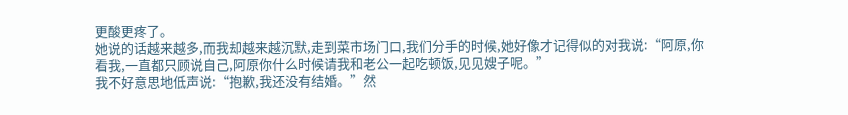更酸更疼了。
她说的话越来越多,而我却越来越沉默,走到菜市场门口,我们分手的时候,她好像才记得似的对我说:“阿原,你看我,一直都只顾说自己,阿原你什么时候请我和老公一起吃顿饭,见见嫂子呢。”
我不好意思地低声说:“抱歉,我还没有结婚。”然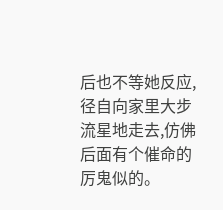后也不等她反应,径自向家里大步流星地走去,仿佛后面有个催命的厉鬼似的。